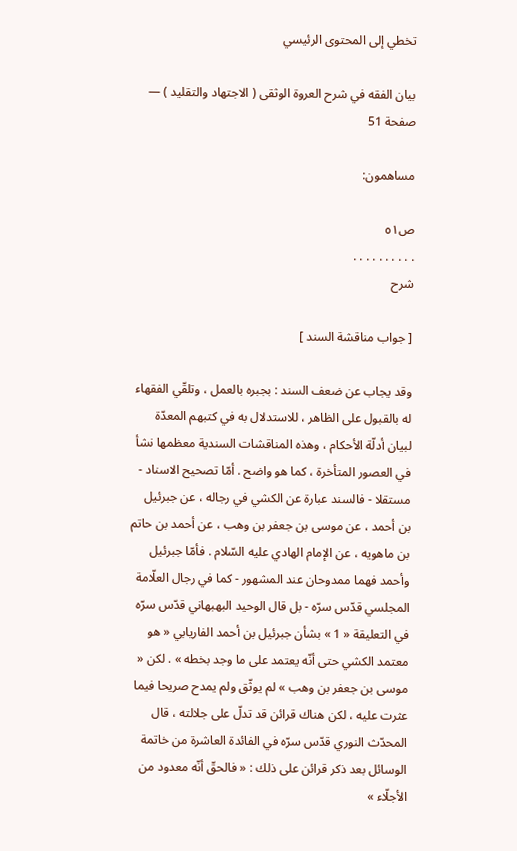تخطي إلى المحتوى الرئيسي

بيان الفقه في شرح العروة الوثقى ( الاجتهاد والتقليد ) — صفحة 51

مساهمون:

ص٥١
. . . . . . . . . .
شرح

[ جواب مناقشة السند ]

وقد يجاب عن ضعف السند : بجبره بالعمل ، وتلقّي الفقهاء له بالقبول على الظاهر ، للاستدلال به في كتبهم المعدّة لبيان أدلّة الأحكام ، وهذه المناقشات السندية معظمها نشأ في العصور المتأخرة ، كما هو واضح . أمّا تصحيح الاسناد - مستقلا - فالسند عبارة عن الكشي في رجاله ، عن جبرئيل بن أحمد ، عن موسى بن جعفر بن وهب ، عن أحمد بن حاتم بن ماهويه ، عن الإمام الهادي عليه السّلام . فأمّا جبرئيل وأحمد فهما ممدوحان عند المشهور - كما في رجال العلّامة المجلسي قدّس سرّه - بل قال الوحيد البهبهاني قدّس سرّه في التعليقة « 1 » بشأن جبرئيل بن أحمد الفاريابي « هو معتمد الكشي حتى أنّه يعتمد على ما وجد بخطه » . لكن « موسى بن جعفر بن وهب » لم يوثّق ولم يمدح صريحا فيما عثرت عليه ، لكن هناك قرائن قد تدلّ على جلالته ، قال المحدّث النوري قدّس سرّه في الفائدة العاشرة من خاتمة الوسائل بعد ذكر قرائن على ذلك : « فالحقّ أنّه معدود من الأجلّاء »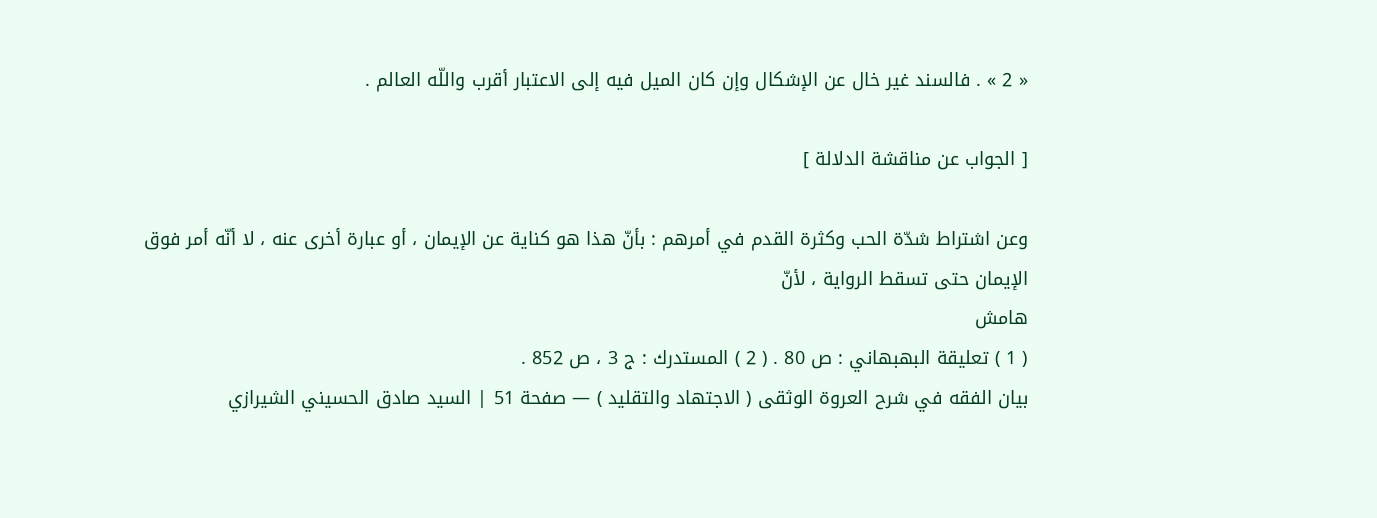« 2 » . فالسند غير خال عن الإشكال وإن كان الميل فيه إلى الاعتبار أقرب واللّه العالم .

[ الجواب عن مناقشة الدلالة ]

وعن اشتراط شدّة الحب وكثرة القدم في أمرهم : بأنّ هذا هو كناية عن الإيمان ، أو عبارة أخرى عنه ، لا أنّه أمر فوق الإيمان حتى تسقط الرواية ، لأنّ
هامش
( 1 ) تعليقة البهبهاني : ص 80 . ( 2 ) المستدرك : ج 3 ، ص 852 .
بيان الفقه في شرح العروة الوثقى ( الاجتهاد والتقليد ) — صفحة 51 | السيد صادق الحسيني الشيرازي